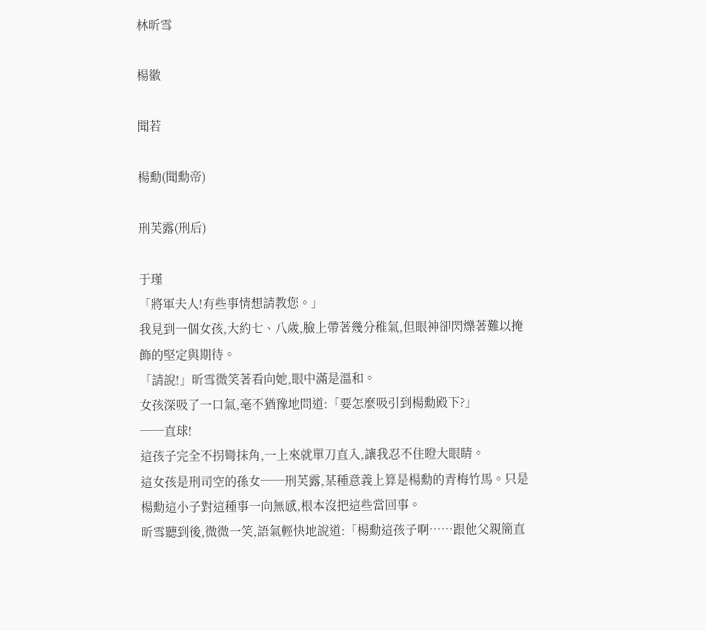林昕雪

楊徽

聞若

楊勳(聞勳帝)

刑芙露(刑后)

于瑾
「將軍夫人!有些事情想請教您。」
我見到一個女孩,大約七、八歲,臉上帶著幾分稚氣,但眼神卻閃爍著難以掩飾的堅定與期待。
「請說!」昕雪微笑著看向她,眼中滿是溫和。
女孩深吸了一口氣,毫不猶豫地問道:「要怎麼吸引到楊勳殿下?」
──直球!
這孩子完全不拐彎抹角,一上來就單刀直入,讓我忍不住瞪大眼睛。
這女孩是刑司空的孫女──刑芙露,某種意義上算是楊勳的青梅竹馬。只是楊勳這小子對這種事一向無感,根本沒把這些當回事。
昕雪聽到後,微微一笑,語氣輕快地說道:「楊勳這孩子啊……跟他父親簡直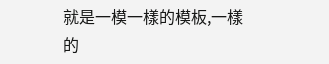就是一模一樣的模板,一樣的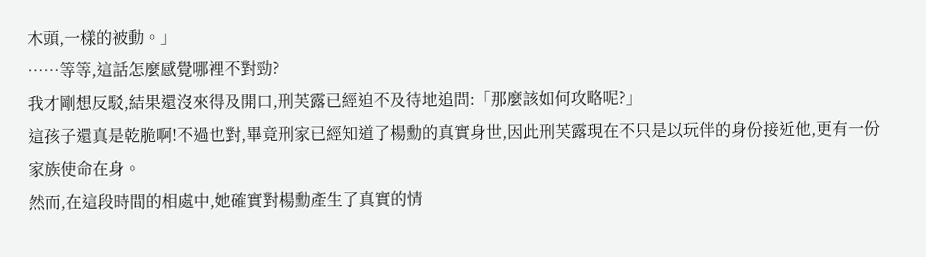木頭,一樣的被動。」
……等等,這話怎麼感覺哪裡不對勁?
我才剛想反駁,結果還沒來得及開口,刑芙露已經迫不及待地追問:「那麼該如何攻略呢?」
這孩子還真是乾脆啊!不過也對,畢竟刑家已經知道了楊勳的真實身世,因此刑芙露現在不只是以玩伴的身份接近他,更有一份家族使命在身。
然而,在這段時間的相處中,她確實對楊勳產生了真實的情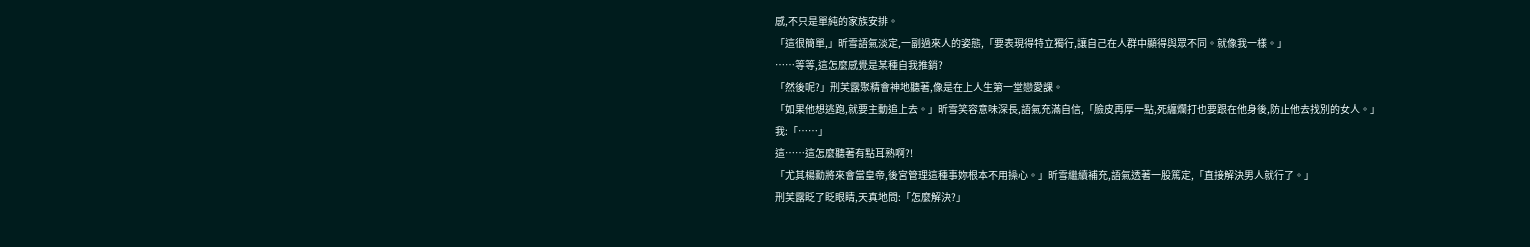感,不只是單純的家族安排。
「這很簡單,」昕雪語氣淡定,一副過來人的姿態,「要表現得特立獨行,讓自己在人群中顯得與眾不同。就像我一樣。」
……等等,這怎麼感覺是某種自我推銷?
「然後呢?」刑芙露聚精會神地聽著,像是在上人生第一堂戀愛課。
「如果他想逃跑,就要主動追上去。」昕雪笑容意味深長,語氣充滿自信,「臉皮再厚一點,死纏爛打也要跟在他身後,防止他去找別的女人。」
我:「……」
這……這怎麼聽著有點耳熟啊?!
「尤其楊勳將來會當皇帝,後宮管理這種事妳根本不用操心。」昕雪繼續補充,語氣透著一股篤定,「直接解決男人就行了。」
刑芙露眨了眨眼睛,天真地問:「怎麼解決?」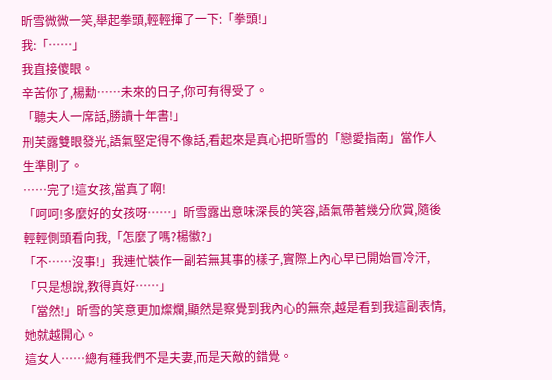昕雪微微一笑,舉起拳頭,輕輕揮了一下:「拳頭!」
我:「……」
我直接傻眼。
辛苦你了,楊勳……未來的日子,你可有得受了。
「聽夫人一席話,勝讀十年書!」
刑芙露雙眼發光,語氣堅定得不像話,看起來是真心把昕雪的「戀愛指南」當作人生準則了。
……完了!這女孩,當真了啊!
「呵呵!多麼好的女孩呀……」昕雪露出意味深長的笑容,語氣帶著幾分欣賞,隨後輕輕側頭看向我,「怎麼了嗎?楊徽?」
「不……沒事!」我連忙裝作一副若無其事的樣子,實際上內心早已開始冒冷汗,「只是想說,教得真好……」
「當然!」昕雪的笑意更加燦爛,顯然是察覺到我內心的無奈,越是看到我這副表情,她就越開心。
這女人……總有種我們不是夫妻,而是天敵的錯覺。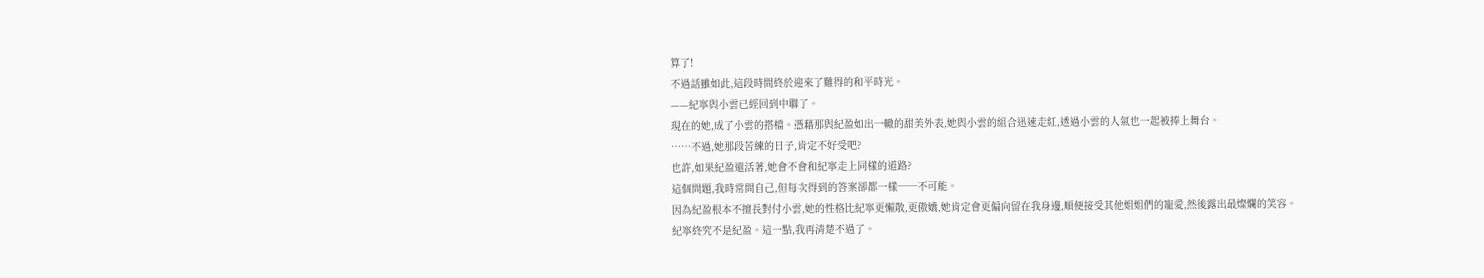算了!
不過話雖如此,這段時間終於迎來了難得的和平時光。
——紀寧與小雲已經回到中聯了。
現在的她,成了小雲的搭檔。憑藉那與紀盈如出一轍的甜美外表,她與小雲的組合迅速走紅,透過小雲的人氣也一起被捧上舞台。
……不過,她那段苦練的日子,肯定不好受吧?
也許,如果紀盈還活著,她會不會和紀寧走上同樣的道路?
這個問題,我時常問自己,但每次得到的答案卻都一樣──不可能。
因為紀盈根本不擅長對付小雲,她的性格比紀寧更懶散,更傲嬌,她肯定會更偏向留在我身邊,順便接受其他姐姐們的寵愛,然後露出最燦爛的笑容。
紀寧終究不是紀盈。這一點,我再清楚不過了。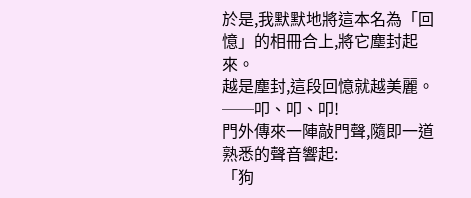於是,我默默地將這本名為「回憶」的相冊合上,將它塵封起來。
越是塵封,這段回憶就越美麗。
──叩、叩、叩!
門外傳來一陣敲門聲,隨即一道熟悉的聲音響起:
「狗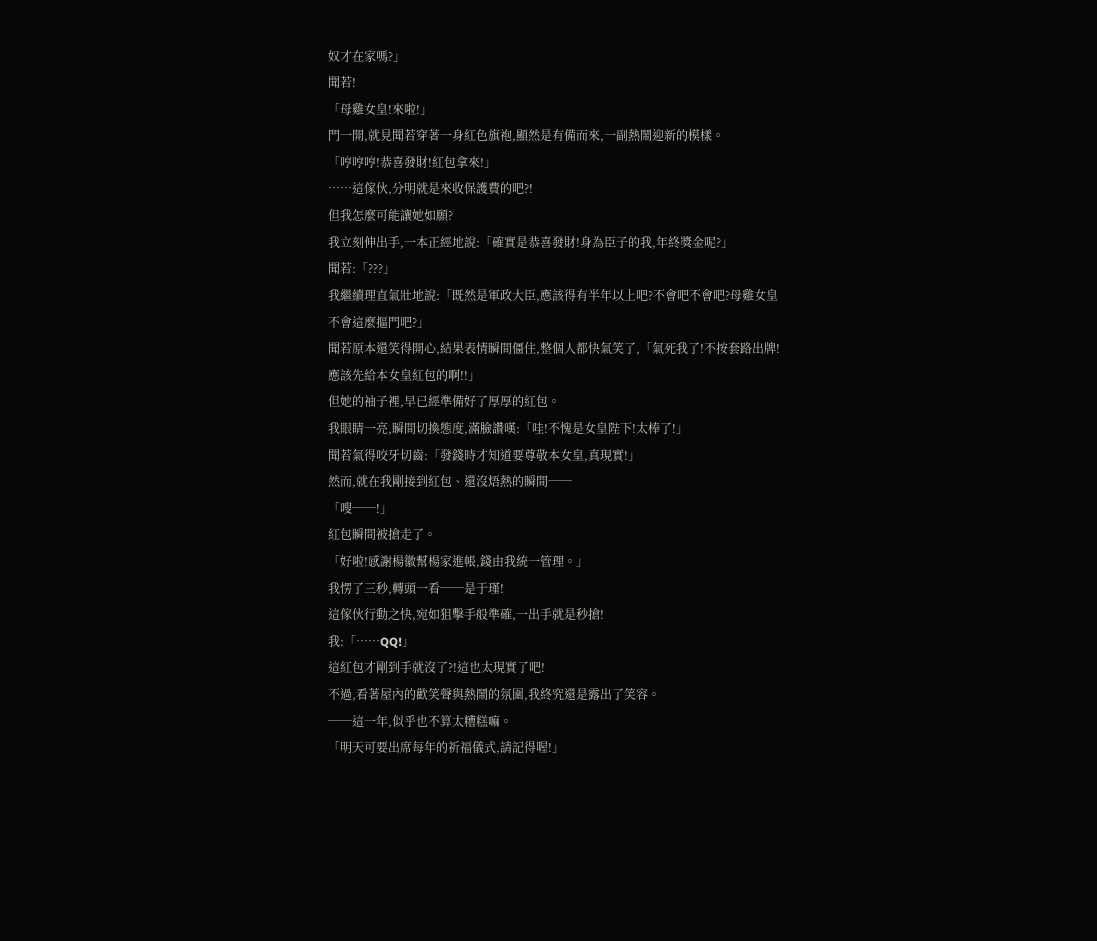奴才在家嗎?」
聞若!
「母雞女皇!來啦!」
門一開,就見聞若穿著一身紅色旗袍,顯然是有備而來,一副熱鬧迎新的模樣。
「哼哼哼!恭喜發財!紅包拿來!」
……這傢伙,分明就是來收保護費的吧?!
但我怎麼可能讓她如願?
我立刻伸出手,一本正經地說:「確實是恭喜發財!身為臣子的我,年終獎金呢?」
聞若:「???」
我繼續理直氣壯地說:「既然是軍政大臣,應該得有半年以上吧?不會吧不會吧?母雞女皇不會這麼摳門吧?」
聞若原本還笑得開心,結果表情瞬間僵住,整個人都快氣笑了,「氣死我了!不按套路出牌!應該先給本女皇紅包的啊!!」
但她的袖子裡,早已經準備好了厚厚的紅包。
我眼睛一亮,瞬間切換態度,滿臉讚嘆:「哇!不愧是女皇陛下!太棒了!」
聞若氣得咬牙切齒:「發錢時才知道要尊敬本女皇,真現實!」
然而,就在我剛接到紅包、還沒焐熱的瞬間──
「嗖──!」
紅包瞬間被搶走了。
「好啦!感謝楊徽幫楊家進帳,錢由我統一管理。」
我愣了三秒,轉頭一看──是于瑾!
這傢伙行動之快,宛如狙擊手般準確,一出手就是秒搶!
我:「……QQ!」
這紅包才剛到手就沒了?!這也太現實了吧!
不過,看著屋內的歡笑聲與熱鬧的氛圍,我終究還是露出了笑容。
──這一年,似乎也不算太糟糕嘛。
「明天可要出席每年的祈福儀式,請記得喔!」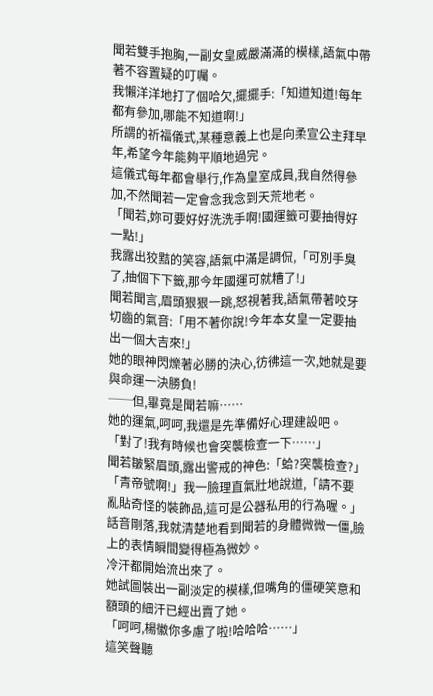聞若雙手抱胸,一副女皇威嚴滿滿的模樣,語氣中帶著不容置疑的叮囑。
我懶洋洋地打了個哈欠,擺擺手:「知道知道!每年都有參加,哪能不知道啊!」
所謂的祈福儀式,某種意義上也是向柔宣公主拜早年,希望今年能夠平順地過完。
這儀式每年都會舉行,作為皇室成員,我自然得參加,不然聞若一定會念我念到天荒地老。
「聞若,妳可要好好洗洗手啊!國運籤可要抽得好一點!」
我露出狡黠的笑容,語氣中滿是調侃,「可別手臭了,抽個下下籤,那今年國運可就糟了!」
聞若聞言,眉頭狠狠一跳,怒視著我,語氣帶著咬牙切齒的氣音:「用不著你說!今年本女皇一定要抽出一個大吉來!」
她的眼神閃爍著必勝的決心,彷彿這一次,她就是要與命運一決勝負!
──但,畢竟是聞若嘛……
她的運氣,呵呵,我還是先準備好心理建設吧。
「對了!我有時候也會突襲檢查一下……」
聞若皺緊眉頭,露出警戒的神色:「蛤?突襲檢查?」
「青帝號啊!」我一臉理直氣壯地說道,「請不要亂貼奇怪的裝飾品,這可是公器私用的行為喔。」
話音剛落,我就清楚地看到聞若的身體微微一僵,臉上的表情瞬間變得極為微妙。
冷汗都開始流出來了。
她試圖裝出一副淡定的模樣,但嘴角的僵硬笑意和額頭的細汗已經出賣了她。
「呵呵,楊徽你多慮了啦!哈哈哈……」
這笑聲聽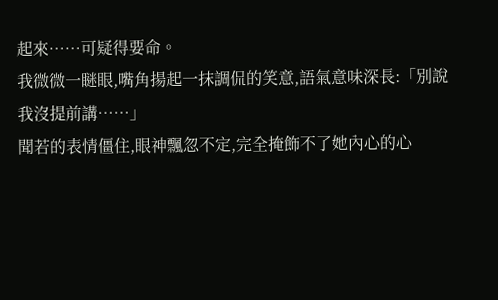起來……可疑得要命。
我微微一瞇眼,嘴角揚起一抹調侃的笑意,語氣意味深長:「別說我沒提前講……」
聞若的表情僵住,眼神飄忽不定,完全掩飾不了她內心的心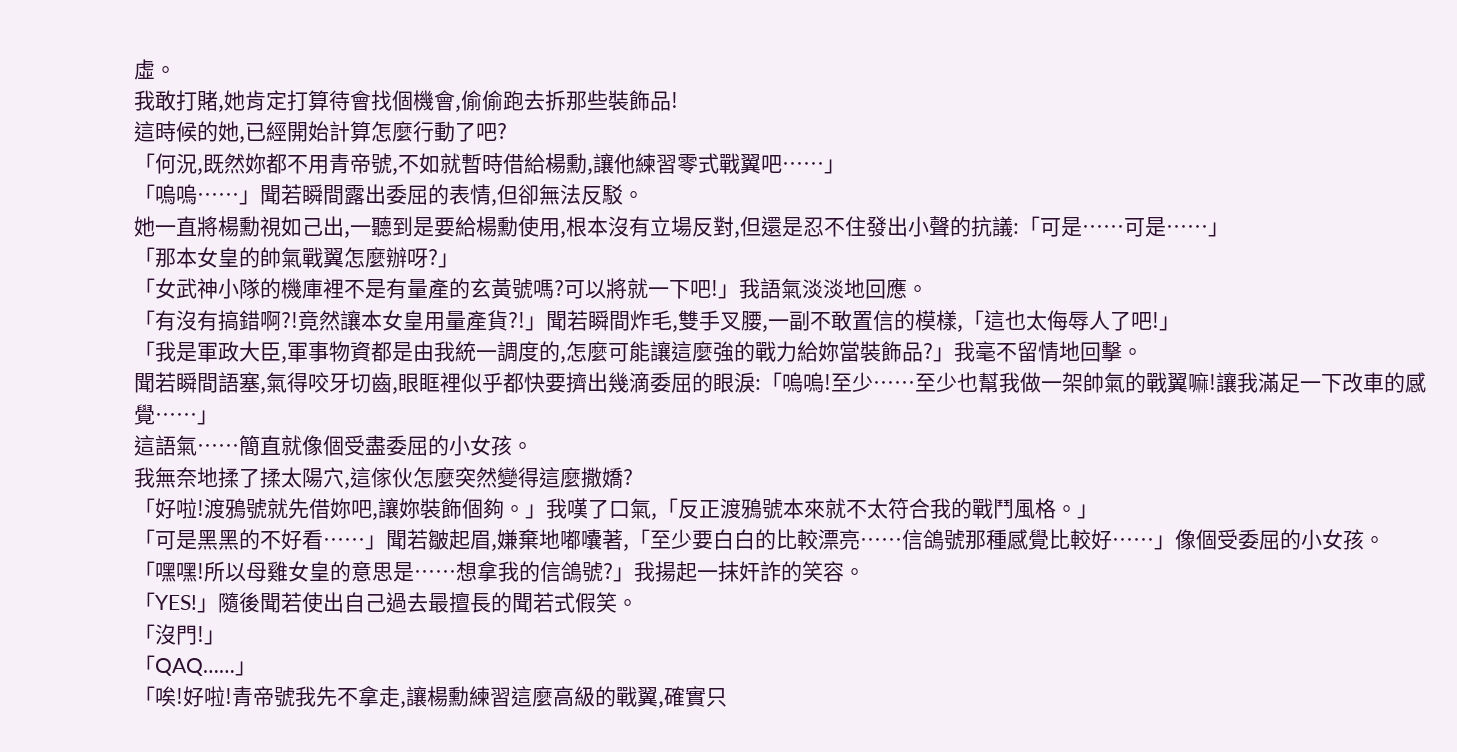虛。
我敢打賭,她肯定打算待會找個機會,偷偷跑去拆那些裝飾品!
這時候的她,已經開始計算怎麼行動了吧?
「何況,既然妳都不用青帝號,不如就暫時借給楊勳,讓他練習零式戰翼吧……」
「嗚嗚……」聞若瞬間露出委屈的表情,但卻無法反駁。
她一直將楊勳視如己出,一聽到是要給楊勳使用,根本沒有立場反對,但還是忍不住發出小聲的抗議:「可是……可是……」
「那本女皇的帥氣戰翼怎麼辦呀?」
「女武神小隊的機庫裡不是有量產的玄黃號嗎?可以將就一下吧!」我語氣淡淡地回應。
「有沒有搞錯啊?!竟然讓本女皇用量產貨?!」聞若瞬間炸毛,雙手叉腰,一副不敢置信的模樣,「這也太侮辱人了吧!」
「我是軍政大臣,軍事物資都是由我統一調度的,怎麼可能讓這麼強的戰力給妳當裝飾品?」我毫不留情地回擊。
聞若瞬間語塞,氣得咬牙切齒,眼眶裡似乎都快要擠出幾滴委屈的眼淚:「嗚嗚!至少……至少也幫我做一架帥氣的戰翼嘛!讓我滿足一下改車的感覺……」
這語氣……簡直就像個受盡委屈的小女孩。
我無奈地揉了揉太陽穴,這傢伙怎麼突然變得這麼撒嬌?
「好啦!渡鴉號就先借妳吧,讓妳裝飾個夠。」我嘆了口氣,「反正渡鴉號本來就不太符合我的戰鬥風格。」
「可是黑黑的不好看……」聞若皺起眉,嫌棄地嘟囔著,「至少要白白的比較漂亮……信鴿號那種感覺比較好……」像個受委屈的小女孩。
「嘿嘿!所以母雞女皇的意思是……想拿我的信鴿號?」我揚起一抹奸詐的笑容。
「YES!」隨後聞若使出自己過去最擅長的聞若式假笑。
「沒門!」
「QAQ……」
「唉!好啦!青帝號我先不拿走,讓楊勳練習這麼高級的戰翼,確實只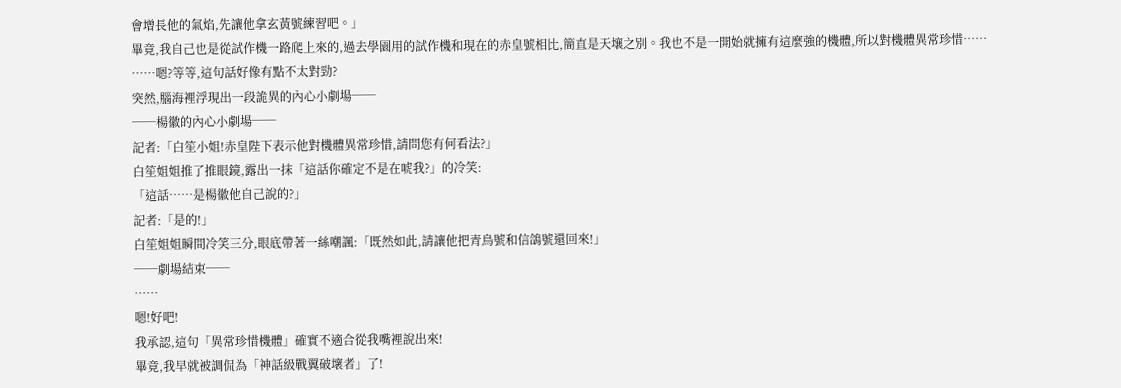會增長他的氣焰,先讓他拿玄黃號練習吧。」
畢竟,我自己也是從試作機一路爬上來的,過去學園用的試作機和現在的赤皇號相比,簡直是天壤之別。我也不是一開始就擁有這麼強的機體,所以對機體異常珍惜……
……嗯?等等,這句話好像有點不太對勁?
突然,腦海裡浮現出一段詭異的內心小劇場──
──楊徽的內心小劇場──
記者:「白笙小姐!赤皇陛下表示他對機體異常珍惜,請問您有何看法?」
白笙姐姐推了推眼鏡,露出一抹「這話你確定不是在唬我?」的冷笑:
「這話……是楊徽他自己說的?」
記者:「是的!」
白笙姐姐瞬間冷笑三分,眼底帶著一絲嘲諷:「既然如此,請讓他把青鳥號和信鴿號還回來!」
──劇場結束──
……
嗯!好吧!
我承認,這句「異常珍惜機體」確實不適合從我嘴裡說出來!
畢竟,我早就被調侃為「神話級戰翼破壞者」了!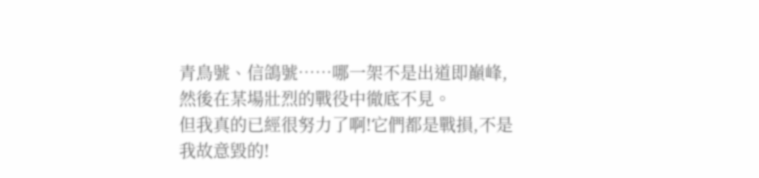青鳥號、信鴿號……哪一架不是出道即巔峰,然後在某場壯烈的戰役中徹底不見。
但我真的已經很努力了啊!它們都是戰損,不是我故意毀的!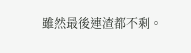雖然最後連渣都不剩。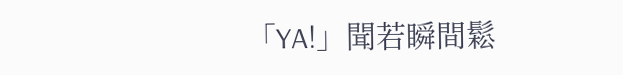「YA!」聞若瞬間鬆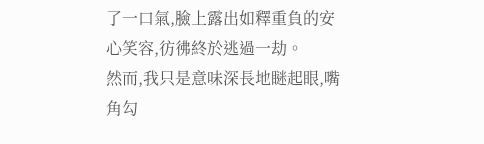了一口氣,臉上露出如釋重負的安心笑容,彷彿終於逃過一劫。
然而,我只是意味深長地瞇起眼,嘴角勾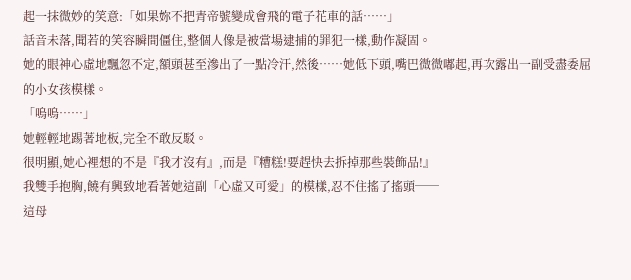起一抹微妙的笑意:「如果妳不把青帝號變成會飛的電子花車的話……」
話音未落,聞若的笑容瞬間僵住,整個人像是被當場逮捕的罪犯一樣,動作凝固。
她的眼神心虛地飄忽不定,額頭甚至滲出了一點冷汗,然後……她低下頭,嘴巴微微嘟起,再次露出一副受盡委屈的小女孩模樣。
「嗚嗚……」
她輕輕地踢著地板,完全不敢反駁。
很明顯,她心裡想的不是『我才沒有』,而是『糟糕!要趕快去拆掉那些裝飾品!』
我雙手抱胸,饒有興致地看著她這副「心虛又可愛」的模樣,忍不住搖了搖頭──
這母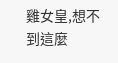雞女皇,想不到這麼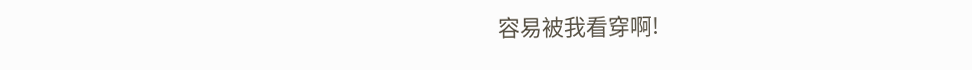容易被我看穿啊!